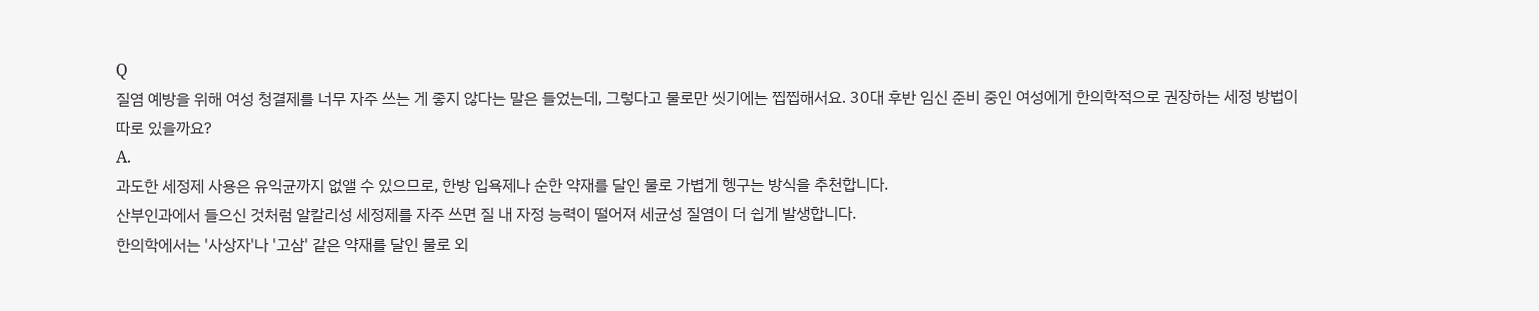Q
질염 예방을 위해 여성 청결제를 너무 자주 쓰는 게 좋지 않다는 말은 들었는데, 그렇다고 물로만 씻기에는 찝찝해서요. 30대 후반 임신 준비 중인 여성에게 한의학적으로 권장하는 세정 방법이 따로 있을까요?
A.
과도한 세정제 사용은 유익균까지 없앨 수 있으므로, 한방 입욕제나 순한 약재를 달인 물로 가볍게 헹구는 방식을 추천합니다.
산부인과에서 들으신 것처럼 알칼리성 세정제를 자주 쓰면 질 내 자정 능력이 떨어져 세균성 질염이 더 쉽게 발생합니다.
한의학에서는 '사상자'나 '고삼' 같은 약재를 달인 물로 외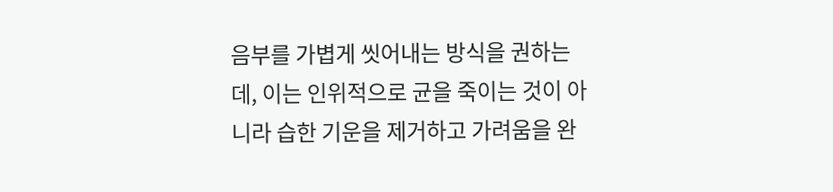음부를 가볍게 씻어내는 방식을 권하는데, 이는 인위적으로 균을 죽이는 것이 아니라 습한 기운을 제거하고 가려움을 완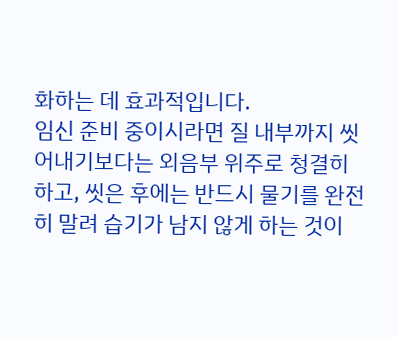화하는 데 효과적입니다.
임신 준비 중이시라면 질 내부까지 씻어내기보다는 외음부 위주로 청결히 하고, 씻은 후에는 반드시 물기를 완전히 말려 습기가 남지 않게 하는 것이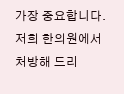가장 중요합니다.
저희 한의원에서 처방해 드리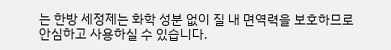는 한방 세정제는 화학 성분 없이 질 내 면역력을 보호하므로 안심하고 사용하실 수 있습니다.